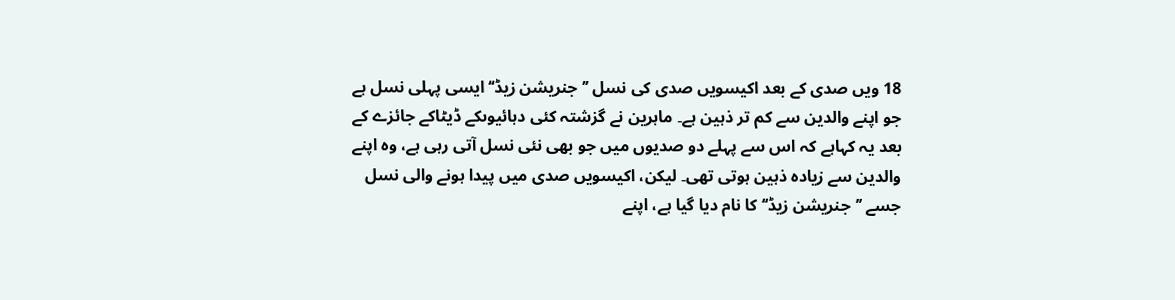18 ویں صدی کے بعد اکیسویں صدی کی نسل ’’جنریشن زیڈ‘‘ ایسی پہلی نسل ہے جو اپنے والدین سے کم تر ذہین ہے۔ ماہرین نے گزشتہ کئی دہائیوںکے ڈیٹاکے جائزے کے بعد یہ کہاہے کہ اس سے پہلے دو صدیوں میں جو بھی نئی نسل آتی رہی ہے، وہ اپنے والدین سے زیادہ ذہین ہوتی تھی۔ لیکن، اکیسویں صدی میں پیدا ہونے والی نسل جسے ’’جنریشن زیڈ‘‘ کا نام دیا گیا ہے، اپنے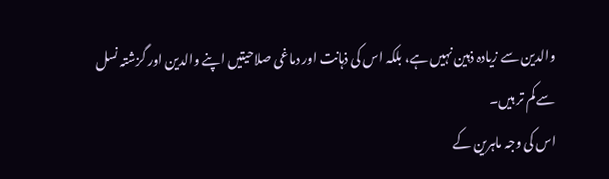والدین سے زیادہ ذہین نہیں ہے، بلکہ اس کی ذہانت اور دماغی صلاحیتیں اپنے والدین اور گزشتہ نسل سے کم تر ہیں۔
اس کی وجہ ماہرین کے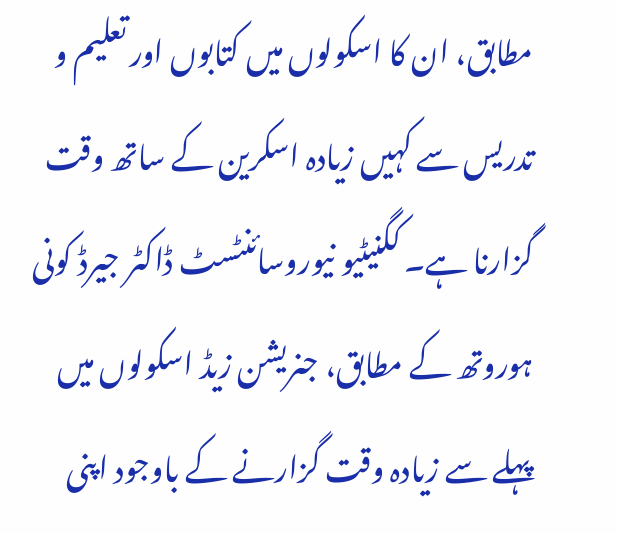مطابق، ان کا اسکولوں میں کتابوں اور تعلیم و تدریس سے کہیں زیادہ اسکرین کے ساتھ وقت گزارنا ہے۔ کگنیٹیو نیوروسائنٹسٹ ڈاکٹر جیرڈ کونی ہوروتھ کے مطابق، جنریشن زیڈ اسکولوں میں پہلے سے زیادہ وقت گزارنے کے باوجود اپنی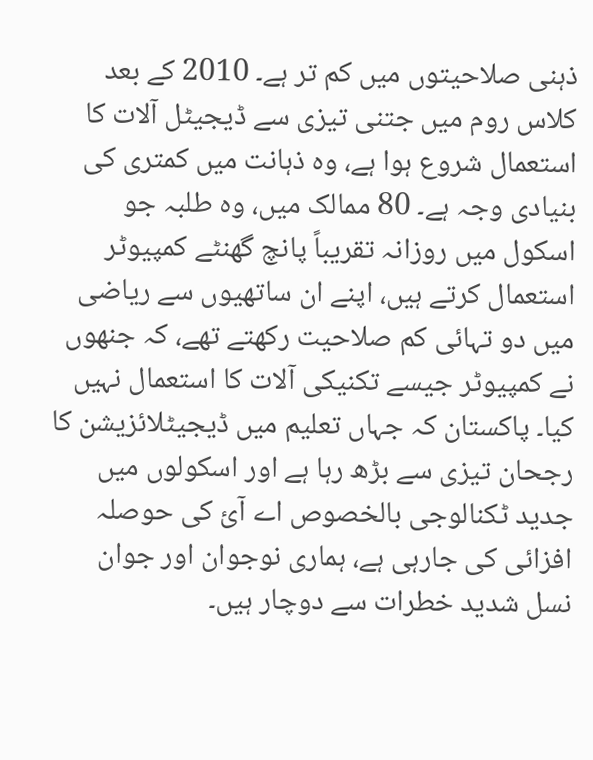ذہنی صلاحیتوں میں کم تر ہے۔ 2010 کے بعد کلاس روم میں جتنی تیزی سے ڈیجیٹل آلات کا استعمال شروع ہوا ہے، وہ ذہانت میں کمتری کی بنیادی وجہ ہے۔ 80 ممالک میں، وہ طلبہ جو اسکول میں روزانہ تقریباً پانچ گھنٹے کمپیوٹر استعمال کرتے ہیں، اپنے ان ساتھیوں سے ریاضی میں دو تہائی کم صلاحیت رکھتے تھے، کہ جنھوں نے کمپیوٹر جیسے تکنیکی آلات کا استعمال نہیں کیا۔ پاکستان کہ جہاں تعلیم میں ڈیجیٹلائزیشن کا رجحان تیزی سے بڑھ رہا ہے اور اسکولوں میں جدید ٹکنالوجی بالخصوص اے آئ کی حوصلہ افزائی کی جارہی ہے، ہماری نوجوان اور جوان نسل شدید خطرات سے دوچار ہیں۔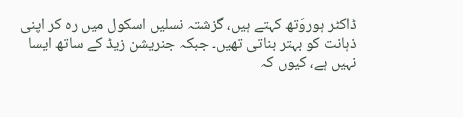ڈاکٹر ہوروَتھ کہتے ہیں، گزشتہ نسلیں اسکول میں رہ کر اپنی ذہانت کو بہتر بناتی تھیں۔ جبکہ جنریشن زیڈ کے ساتھ ایسا نہیں ہے، کیوں کہ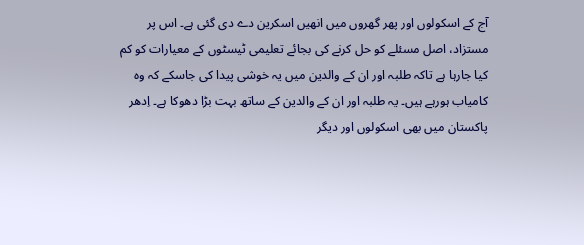آج کے اسکولوں اور پھر گھروں میں انھیں اسکرین دے دی گئی ہے۔ اس پر مستزاد، اصل مسئلے کو حل کرنے کی بجائے تعلیمی ٹیسٹوں کے معیارات کو کم کیا جارہا ہے تاکہ طلبہ اور ان کے والدین میں یہ خوشی پیدا کی جاسکے کہ وہ کامیاب ہورہے ہیں۔ یہ طلبہ اور ان کے والدین کے ساتھ بہت بڑا دھوکا ہے۔ اِدھر پاکستان میں بھی اسکولوں اور دیگر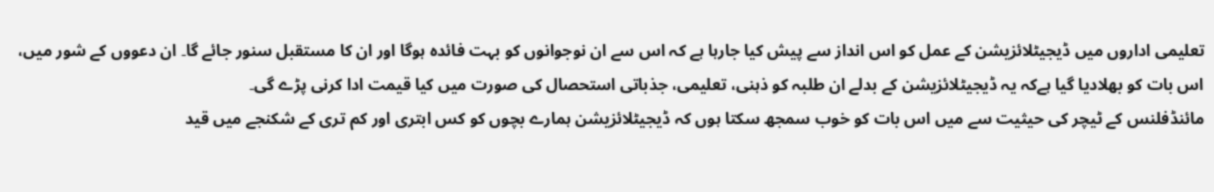تعلیمی اداروں میں ڈیجیٹلائزیشن کے عمل کو اس انداز سے پیش کیا جارہا ہے کہ اس سے ان نوجوانوں کو بہت فائدہ ہوگا اور ان کا مستقبل سنور جائے گا۔ ان دعووں کے شور میں، اس بات کو بھلادیا گیا ہےکہ یہ ڈیجیٹلائزیشن کے بدلے ان طلبہ کو ذہنی، تعلیمی، جذباتی استحصال کی صورت میں کیا قیمت ادا کرنی پڑے گی۔
مائنڈفلنس کے ٹیچر کی حیثیت سے میں اس بات کو خوب سمجھ سکتا ہوں کہ ڈیجیٹلائزیشن ہمارے بچوں کو کس ابتری اور کم تری کے شکنجے میں قید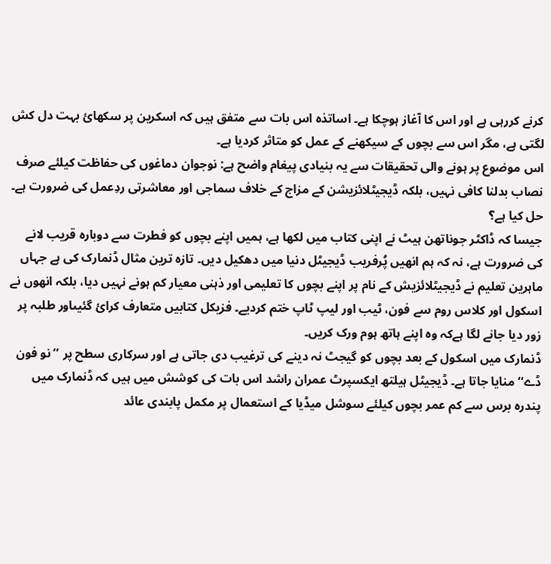کرنے کررہی ہے اور اس کا آغاز ہوچکا ہے۔ اساتذہ اس بات سے متفق ہیں کہ اسکرین پر سکھائ بہت دل کش لگتی ہے، مگر اس سے بچوں کے سیکھنے کے عمل کو متاثر کردیا ہے۔
اس موضوع پر ہونے والی تحقیقات سے یہ بنیادی پیغام واضح ہے: نوجوان دماغوں کی حفاظت کیلئے صرف نصاب بدلنا کافی نہیں، بلکہ ڈیجیٹلائزیشن کے مزاج کے خلاف سماجی اور معاشرتی ردِعمل کی ضرورت ہے۔
حل کیا ہے؟
جیسا کہ ڈاکٹر جوناتھن ہیٹ نے اپنی کتاب میں لکھا ہے، ہمیں اپنے بچوں کو فطرت سے دوبارہ قریب لانے کی ضرورت ہے، نہ کہ ہم انھیں پُرفریب ڈیجیٹل دنیا میں دھکیل دیں۔ تازہ ترین مثال ڈنمارک کی ہے جہاں ماہرین تعلیم نے ڈیجیٹلائزیش کے نام پر اپنے بچوں کا تعلیمی اور ذہنی معیار کم ہونے نہیں دیا، بلکہ انھوں نے اسکول اور کلاس روم سے فون، ٹیب اور لیپ ٹاپ ختم کردیے۔ فزیکل کتابیں متعارف کرائ گئیںاور طلبہ پر زور دیا جانے لگا ہےکہ وہ اپنے ہاتھ ہوم ورک کریں۔
ڈنمارک میں اسکول کے بعد بچوں کو گیجٹ نہ دینے کی ترغیب دی جاتی ہے اور سرکاری سطح پر ’’نو فون ڈے‘‘ منایا جاتا ہے۔ ڈیجیٹل ہیلتھ ایکسپرٹ عمران راشد اس بات کی کوشش میں ہیں کہ ڈنمارک میں پندرہ برس سے کم عمر بچوں کیلئے سوشل میڈیا کے استعمال پر مکمل پابندی عائد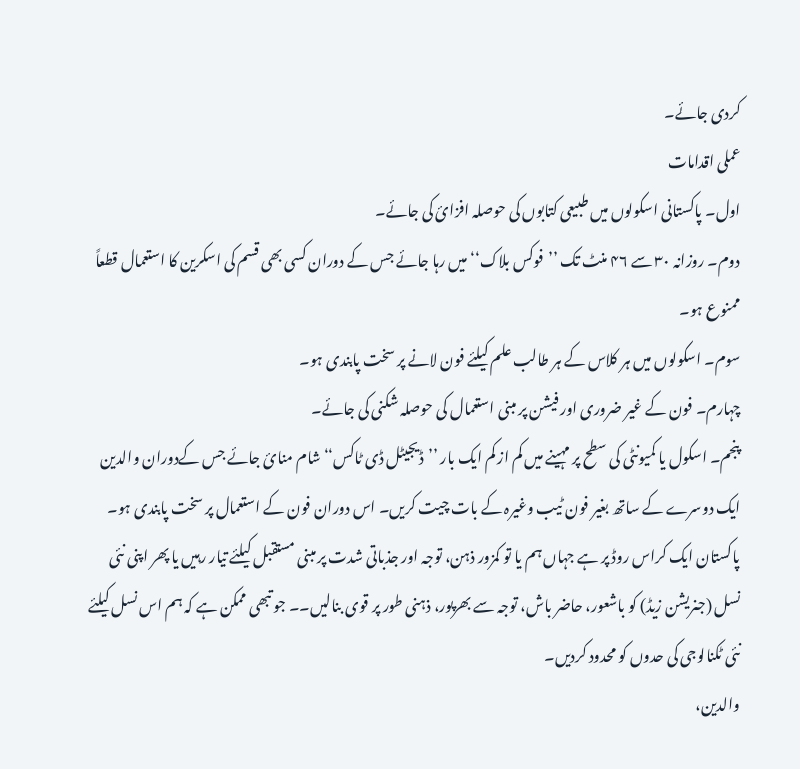کردی جائے۔
عملی اقدامات
اول۔ پاکستانی اسکولوں میں طبیعی کتابوں کی حوصلہ افزائ کی جائے۔
دوم۔ روزانہ ۳۰ سے ۴۶ منٹ تک ’’فوکس بلاک‘‘ میں رہا جائے جس کے دوران کسی بھی قسم کی اسکرین کا استعمال قطعاً ممنوع ہو۔
سوم۔ اسکولوں میں ہر کلاس کے ہر طالب علم کیلئے فون لانے پر سخت پابندی ہو۔
چہارم۔ فون کے غیر ضروری اور فیشن پر مبنی استعمال کی حوصلہ شکنی کی جائے۔
پنجم۔ اسکول یا کمیونٹی کی سطح پر مہینے میں کم از کم ایک بار ’’ڈیجیٹل ڈی ٹاکس‘‘ شام منائ جائے جس کےدوران والدین ایک دوسرے کے ساتھ بغیر فون ٹیب وغیرہ کے بات چیت کریں۔ اس دوران فون کے استعمال پر سخت پابندی ہو۔
پاکستان ایک کراس روڈ پر ہے جہاں ہم یا تو کمزور ذہن، توجہ اور جذباتی شدت پر مبنی مستقبل کیلئے تیار رہیں یا پھر اپنی نئی نسل (جنریشن زیڈ) کو باشعور، حاضر باش، توجہ سے بھرپور، ذہنی طور پر قوی بنالیں۔۔ جو تبھی ممکن ہے کہ ہم اس نسل کیلئے نئی ٹکنالوجی کی حدوں کو محدود کردیں۔
والدین،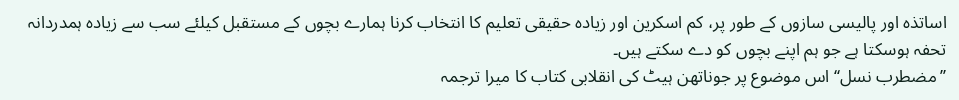اساتذہ اور پالیسی سازوں کے طور پر، کم اسکرین اور زیادہ حقیقی تعلیم کا انتخاب کرنا ہمارے بچوں کے مستقبل کیلئے سب سے زیادہ ہمدردانہ تحفہ ہوسکتا ہے جو ہم اپنے بچوں کو دے سکتے ہیں۔
’’مضطرب نسل‘‘ اس موضوع پر جوناتھن ہیٹ کی انقلابی کتاب کا میرا ترجمہ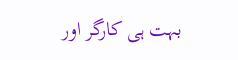بہت ہی کارگر اور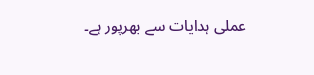عملی ہدایات سے بھرپور ہے۔